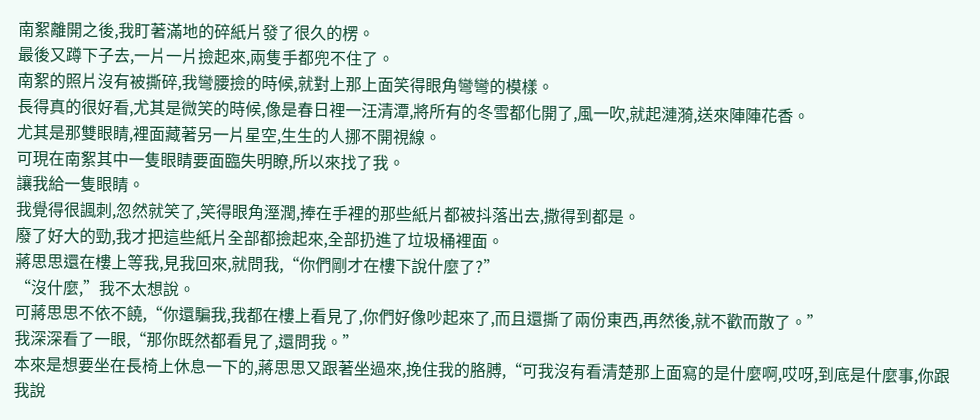南絮離開之後,我盯著滿地的碎紙片發了很久的楞。
最後又蹲下子去,一片一片撿起來,兩隻手都兜不住了。
南絮的照片沒有被撕碎,我彎腰撿的時候,就對上那上面笑得眼角彎彎的模樣。
長得真的很好看,尤其是微笑的時候,像是春日裡一汪清潭,將所有的冬雪都化開了,風一吹,就起漣漪,送來陣陣花香。
尤其是那雙眼睛,裡面藏著另一片星空,生生的人挪不開視線。
可現在南絮其中一隻眼睛要面臨失明瞭,所以來找了我。
讓我給一隻眼睛。
我覺得很諷刺,忽然就笑了,笑得眼角溼潤,捧在手裡的那些紙片都被抖落出去,撒得到都是。
廢了好大的勁,我才把這些紙片全部都撿起來,全部扔進了垃圾桶裡面。
蔣思思還在樓上等我,見我回來,就問我,“你們剛才在樓下說什麼了?”
“沒什麼,”我不太想說。
可蔣思思不依不饒,“你還騙我,我都在樓上看見了,你們好像吵起來了,而且還撕了兩份東西,再然後,就不歡而散了。”
我深深看了一眼,“那你既然都看見了,還問我。”
本來是想要坐在長椅上休息一下的,蔣思思又跟著坐過來,挽住我的胳膊,“可我沒有看清楚那上面寫的是什麼啊,哎呀,到底是什麼事,你跟我說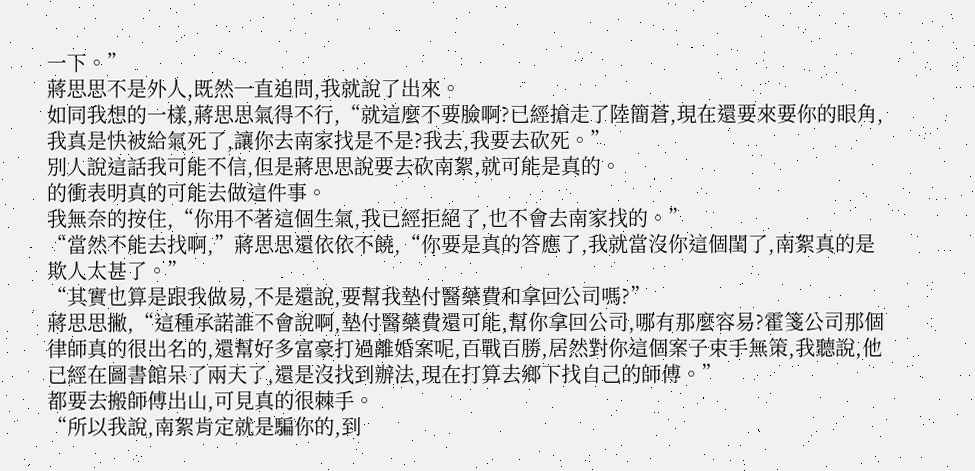一下。”
蔣思思不是外人,既然一直追問,我就說了出來。
如同我想的一樣,蔣思思氣得不行,“就這麼不要臉啊?已經搶走了陸簡蒼,現在還要來要你的眼角,我真是快被給氣死了,讓你去南家找是不是?我去,我要去砍死。”
別人說這話我可能不信,但是蔣思思說要去砍南絮,就可能是真的。
的衝表明真的可能去做這件事。
我無奈的按住,“你用不著這個生氣,我已經拒絕了,也不會去南家找的。”
“當然不能去找啊,”蔣思思還依依不饒,“你要是真的答應了,我就當沒你這個閨了,南絮真的是欺人太甚了。”
“其實也算是跟我做易,不是還說,要幫我墊付醫藥費和拿回公司嗎?”
蔣思思撇,“這種承諾誰不會說啊,墊付醫藥費還可能,幫你拿回公司,哪有那麼容易?霍箋公司那個律師真的很出名的,還幫好多富豪打過離婚案呢,百戰百勝,居然對你這個案子束手無策,我聽說,他已經在圖書館呆了兩天了,還是沒找到辦法,現在打算去鄉下找自己的師傅。”
都要去搬師傅出山,可見真的很棘手。
“所以我說,南絮肯定就是騙你的,到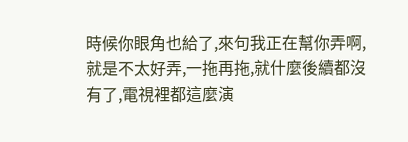時候你眼角也給了,來句我正在幫你弄啊,就是不太好弄,一拖再拖,就什麼後續都沒有了,電視裡都這麼演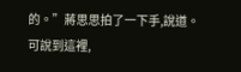的。”蔣思思拍了一下手,說道。
可說到這裡,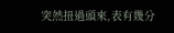突然扭過頭來,表有幾分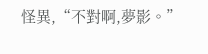怪異,“不對啊,夢影。”